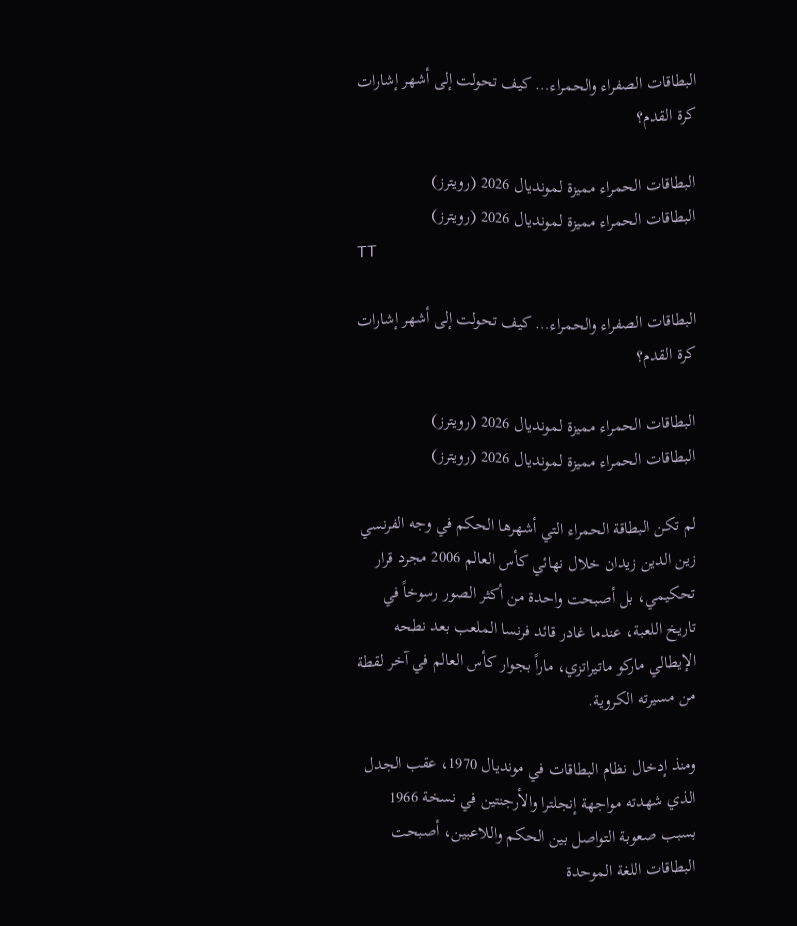البطاقات الصفراء والحمراء… كيف تحولت إلى أشهر إشارات كرة القدم؟

البطاقات الحمراء مميزة لمونديال 2026 (رويترز)
البطاقات الحمراء مميزة لمونديال 2026 (رويترز)
TT

البطاقات الصفراء والحمراء… كيف تحولت إلى أشهر إشارات كرة القدم؟

البطاقات الحمراء مميزة لمونديال 2026 (رويترز)
البطاقات الحمراء مميزة لمونديال 2026 (رويترز)

لم تكن البطاقة الحمراء التي أشهرها الحكم في وجه الفرنسي زين الدين زيدان خلال نهائي كأس العالم 2006 مجرد قرار تحكيمي، بل أصبحت واحدة من أكثر الصور رسوخاً في تاريخ اللعبة، عندما غادر قائد فرنسا الملعب بعد نطحه الإيطالي ماركو ماتيراتزي، ماراً بجوار كأس العالم في آخر لقطة من مسيرته الكروية.

ومنذ إدخال نظام البطاقات في مونديال 1970، عقب الجدل الذي شهدته مواجهة إنجلترا والأرجنتين في نسخة 1966 بسبب صعوبة التواصل بين الحكم واللاعبين، أصبحت البطاقات اللغة الموحدة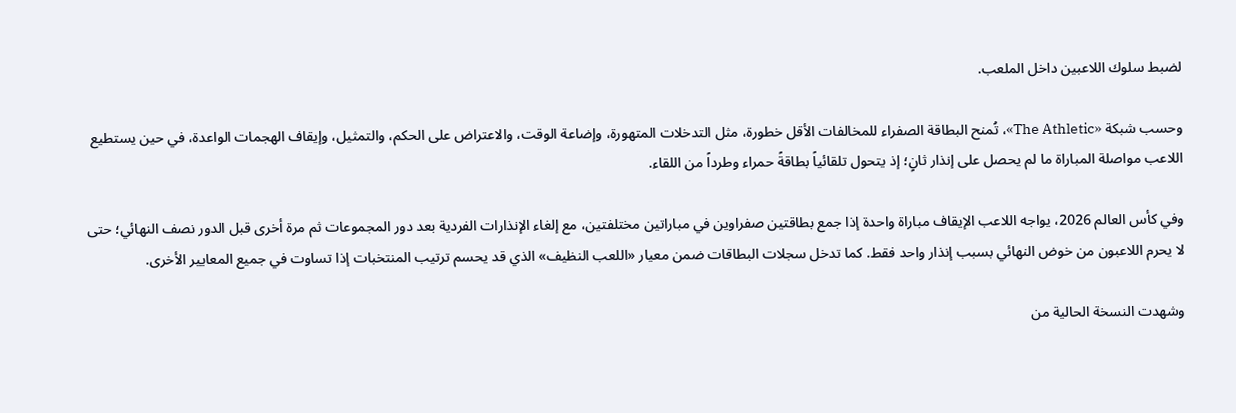لضبط سلوك اللاعبين داخل الملعب.

وحسب شبكة «The Athletic»، تُمنح البطاقة الصفراء للمخالفات الأقل خطورة، مثل التدخلات المتهورة، وإضاعة الوقت، والاعتراض على الحكم، والتمثيل، وإيقاف الهجمات الواعدة، في حين يستطيع اللاعب مواصلة المباراة ما لم يحصل على إنذار ثانٍ؛ إذ يتحول تلقائياً بطاقةً حمراء وطرداً من اللقاء.

وفي كأس العالم 2026، يواجه اللاعب الإيقاف مباراة واحدة إذا جمع بطاقتين صفراوين في مباراتين مختلفتين، مع إلغاء الإنذارات الفردية بعد دور المجموعات ثم مرة أخرى قبل الدور نصف النهائي؛ حتى لا يحرم اللاعبون من خوض النهائي بسبب إنذار واحد فقط. كما تدخل سجلات البطاقات ضمن معيار «اللعب النظيف» الذي قد يحسم ترتيب المنتخبات إذا تساوت في جميع المعايير الأخرى.

وشهدت النسخة الحالية من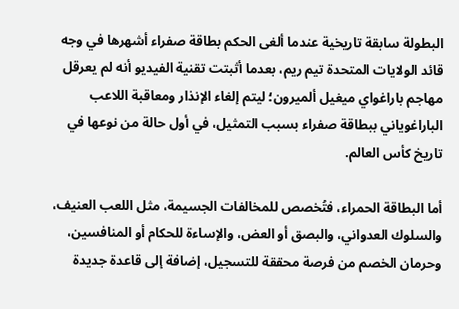البطولة سابقة تاريخية عندما ألغى الحكم بطاقة صفراء أشهرها في وجه قائد الولايات المتحدة تيم ريم، بعدما أثبتت تقنية الفيديو أنه لم يعرقل مهاجم باراغواي ميغيل ألميرون؛ ليتم إلغاء الإنذار ومعاقبة اللاعب الباراغوياني ببطاقة صفراء بسبب التمثيل، في أول حالة من نوعها في تاريخ كأس العالم.

أما البطاقة الحمراء، فتُخصص للمخالفات الجسيمة، مثل اللعب العنيف، والسلوك العدواني، والبصق أو العض، والإساءة للحكام أو المنافسين، وحرمان الخصم من فرصة محققة للتسجيل، إضافة إلى قاعدة جديدة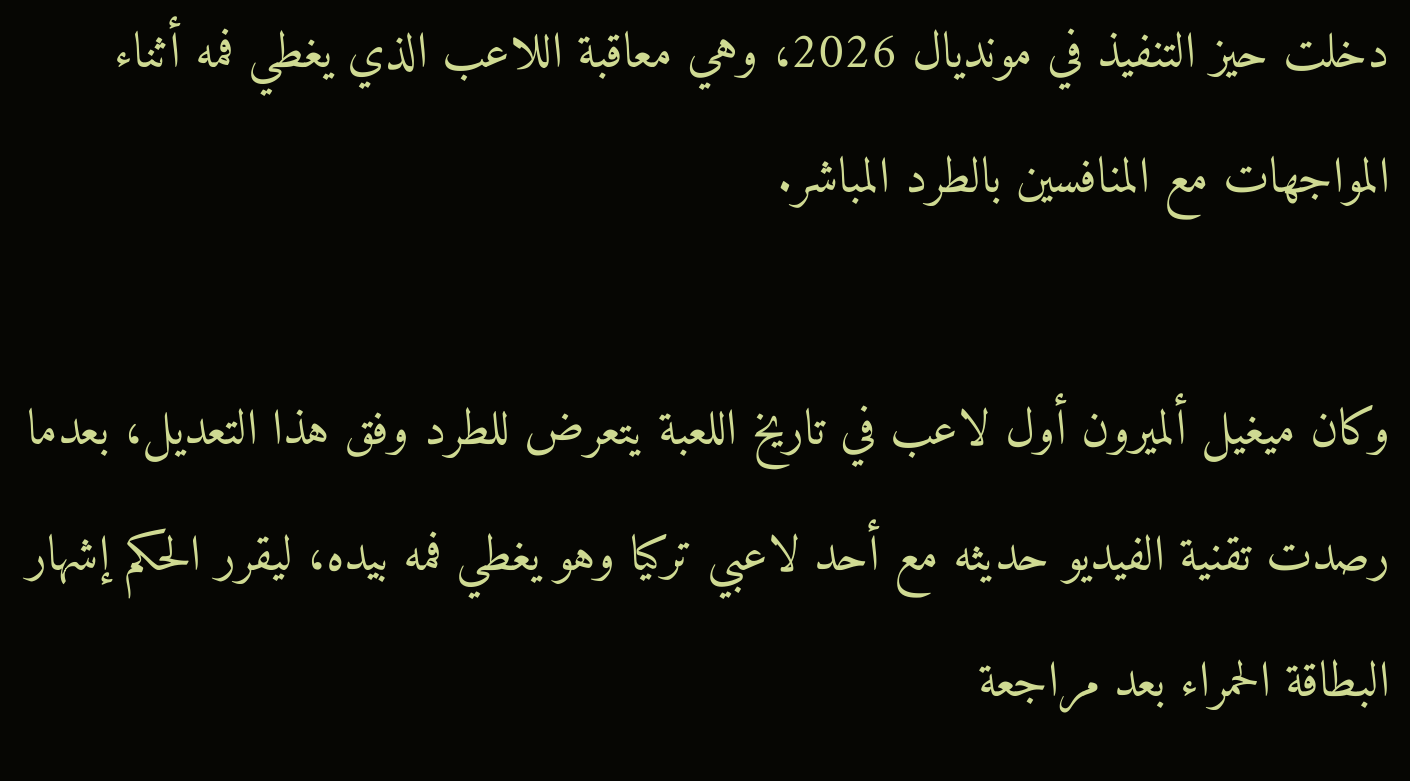دخلت حيز التنفيذ في مونديال 2026، وهي معاقبة اللاعب الذي يغطي فمه أثناء المواجهات مع المنافسين بالطرد المباشر.

وكان ميغيل ألميرون أول لاعب في تاريخ اللعبة يتعرض للطرد وفق هذا التعديل، بعدما رصدت تقنية الفيديو حديثه مع أحد لاعبي تركيا وهو يغطي فمه بيده، ليقرر الحكم إشهار البطاقة الحمراء بعد مراجعة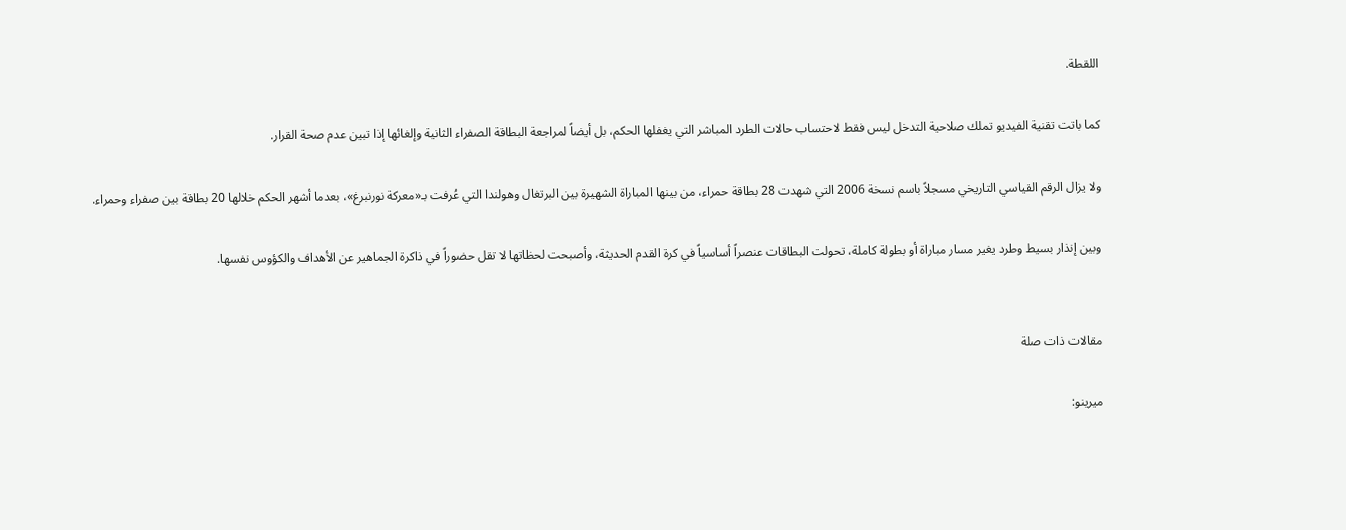اللقطة.

كما باتت تقنية الفيديو تملك صلاحية التدخل ليس فقط لاحتساب حالات الطرد المباشر التي يغفلها الحكم، بل أيضاً لمراجعة البطاقة الصفراء الثانية وإلغائها إذا تبين عدم صحة القرار.

ولا يزال الرقم القياسي التاريخي مسجلاً باسم نسخة 2006 التي شهدت 28 بطاقة حمراء، من بينها المباراة الشهيرة بين البرتغال وهولندا التي عُرفت بـ«معركة نورنبرغ»، بعدما أشهر الحكم خلالها 20 بطاقة بين صفراء وحمراء.

وبين إنذار بسيط وطرد يغير مسار مباراة أو بطولة كاملة، تحولت البطاقات عنصراً أساسياً في كرة القدم الحديثة، وأصبحت لحظاتها لا تقل حضوراً في ذاكرة الجماهير عن الأهداف والكؤوس نفسها.


مقالات ذات صلة

ميرينو: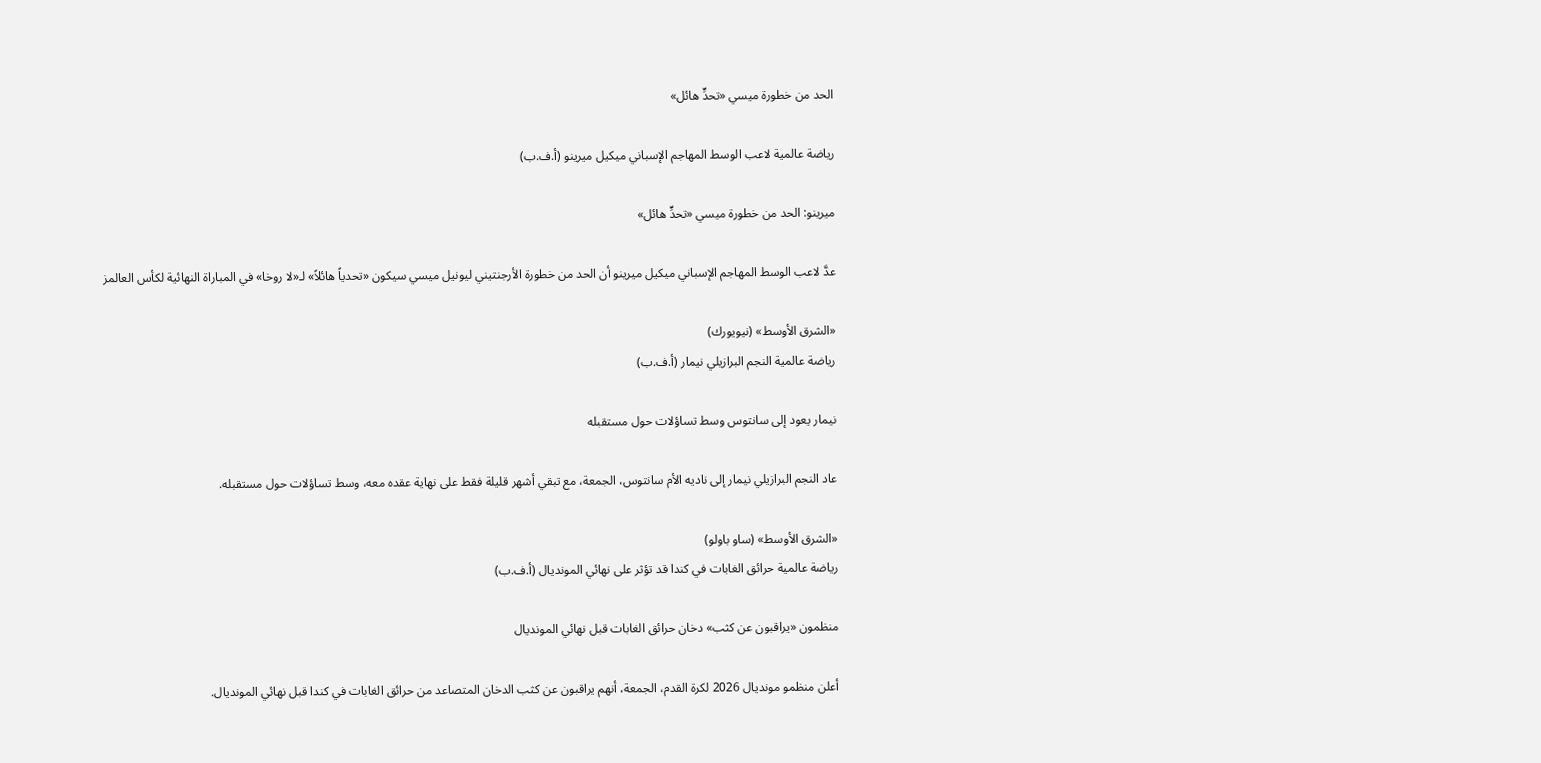الحد من خطورة ميسي «تحدٍّ هائل»

رياضة عالمية لاعب الوسط المهاجم الإسباني ميكيل ميرينو (أ.ف.ب)

ميرينو: الحد من خطورة ميسي «تحدٍّ هائل»

عدَّ لاعب الوسط المهاجم الإسباني ميكيل ميرينو أن الحد من خطورة الأرجنتيني ليونيل ميسي سيكون «تحدياً هائلاً» لـ«لا روخا» في المباراة النهائية لكأس العالمز

«الشرق الأوسط» (نيويورك)
رياضة عالمية النجم البرازيلي نيمار (أ.ف.ب)

نيمار يعود إلى سانتوس وسط تساؤلات حول مستقبله

عاد النجم البرازيلي نيمار إلى ناديه الأم سانتوس، الجمعة، مع تبقي أشهر قليلة فقط على نهاية عقده معه، وسط تساؤلات حول مستقبله.

«الشرق الأوسط» (ساو باولو)
رياضة عالمية حرائق الغابات في كندا قد تؤثر على نهائي المونديال (أ.ف.ب)

منظمون «يراقبون عن كثب» دخان حرائق الغابات قبل نهائي المونديال

أعلن منظمو مونديال 2026 لكرة القدم، الجمعة، أنهم يراقبون عن كثب الدخان المتصاعد من حرائق الغابات في كندا قبل نهائي المونديال.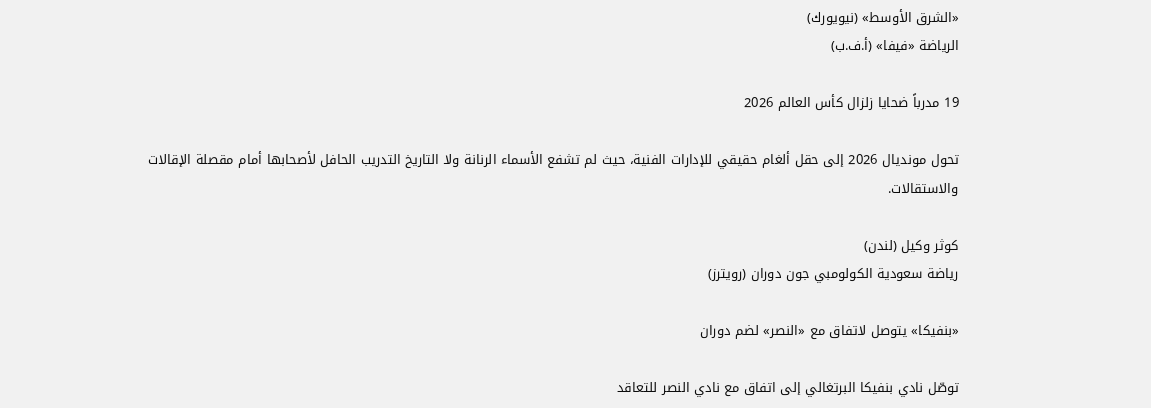«الشرق الأوسط» (نيويورك)
الرياضة «فيفا» (أ.ف.ب)

19 مدرباً ضحايا زلزال كأس العالم 2026

تحول مونديال 2026 إلى حقل ألغام حقيقي للإدارات الفنية، حيث لم تشفع الأسماء الرنانة ولا التاريخ التدريب الحافل لأصحابها أمام مقصلة الإقالات والاستقالات.

كوثر وكيل (لندن)
رياضة سعودية الكولومبي جون دوران (رويترز)

«بنفيكا» يتوصل لاتفاق مع «النصر» لضم دوران

توصّل نادي بنفيكا البرتغالي إلى اتفاق مع نادي النصر للتعاقد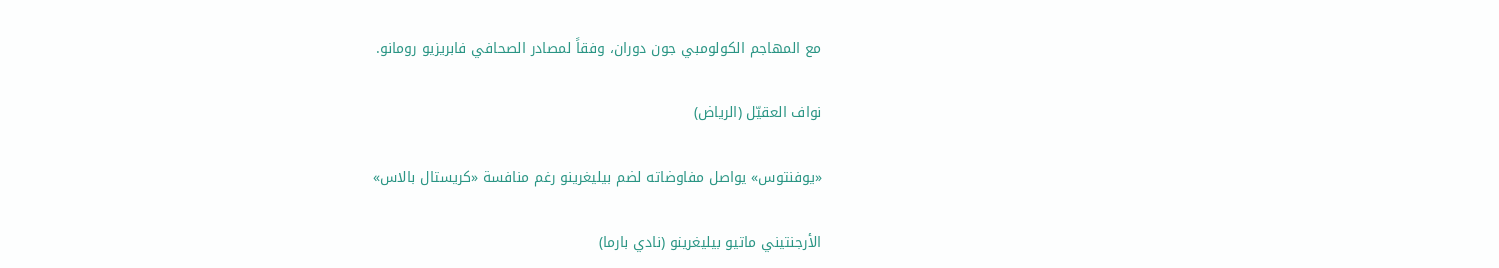مع المهاجم الكولومبي جون دوران، وفقاً لمصادر الصحافي فابريزيو رومانو.

نواف العقيّل (الرياض)

«يوفنتوس» يواصل مفاوضاته لضم بيليغرينو رغم منافسة «كريستال بالاس»

الأرجنتيني ماتيو بيليغرينو (نادي بارما)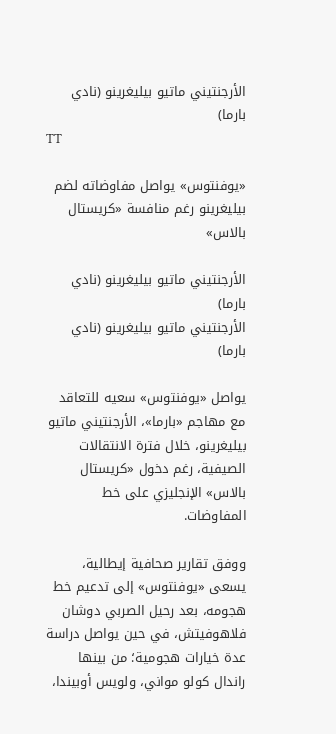الأرجنتيني ماتيو بيليغرينو (نادي بارما)
TT

«يوفنتوس» يواصل مفاوضاته لضم بيليغرينو رغم منافسة «كريستال بالاس»

الأرجنتيني ماتيو بيليغرينو (نادي بارما)
الأرجنتيني ماتيو بيليغرينو (نادي بارما)

يواصل «يوفنتوس» سعيه للتعاقد مع مهاجم «بارما»، الأرجنتيني ماتيو بيليغرينو، خلال فترة الانتقالات الصيفية، رغم دخول «كريستال بالاس» الإنجليزي على خط المفاوضات.

ووفق تقارير صحافية إيطالية، يسعى «يوفنتوس» إلى تدعيم خط هجومه، بعد رحيل الصربي دوشان فلاهوفيتش، في حين يواصل دراسة عدة خيارات هجومية؛ من بينها راندال كولو مواني، ولويس أوبيندا،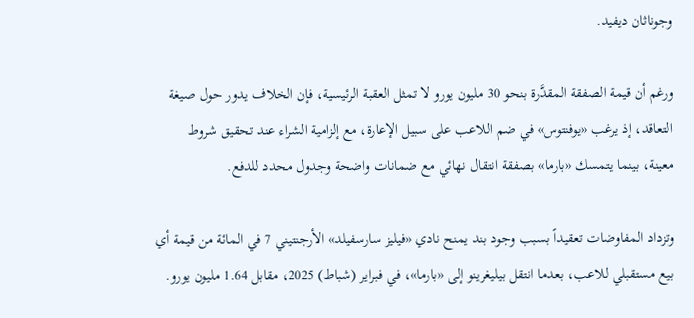وجوناثان ديفيد.

ورغم أن قيمة الصفقة المقدَّرة بنحو 30 مليون يورو لا تمثل العقبة الرئيسية، فإن الخلاف يدور حول صيغة التعاقد، إذ يرغب «يوفنتوس» في ضم اللاعب على سبيل الإعارة، مع إلزامية الشراء عند تحقيق شروط معينة، بينما يتمسك «بارما» بصفقة انتقال نهائي مع ضمانات واضحة وجدول محدد للدفع.

وتزداد المفاوضات تعقيداً بسبب وجود بند يمنح نادي «فيليز سارسفيلد» الأرجنتيني 7 في المائة من قيمة أي بيع مستقبلي للاعب، بعدما انتقل بيليغرينو إلى «بارما»، في فبراير (شباط) 2025، مقابل 1.64 مليون يورو.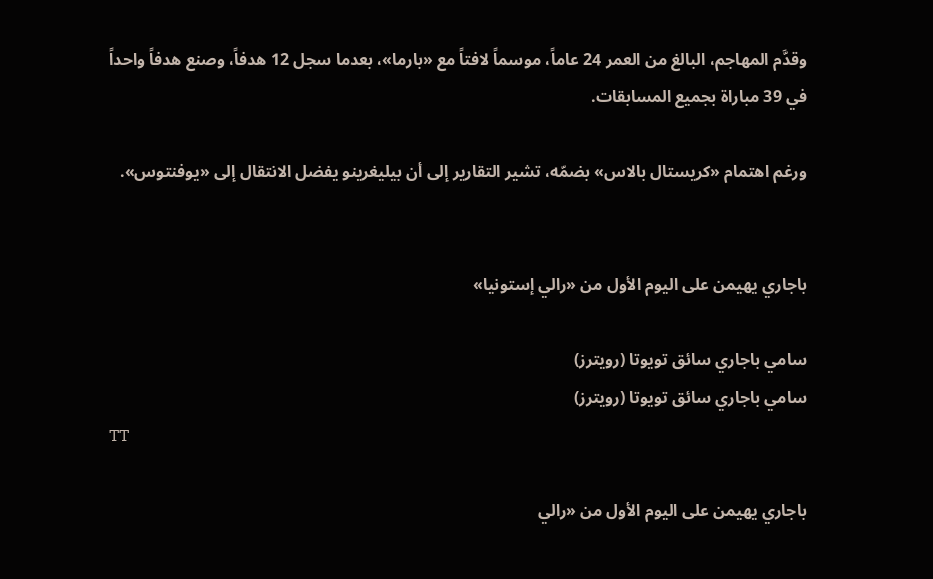وقدَّم المهاجم، البالغ من العمر 24 عاماً، موسماً لافتاً مع «بارما»، بعدما سجل 12 هدفاً، وصنع هدفاً واحداً في 39 مباراة بجميع المسابقات.

ورغم اهتمام «كريستال بالاس» بضمّه، تشير التقارير إلى أن بيليغرينو يفضل الانتقال إلى «يوفنتوس».


باجاري يهيمن على اليوم الأول من «رالي إستونيا»

سامي باجاري سائق تويوتا (رويترز)
سامي باجاري سائق تويوتا (رويترز)
TT

باجاري يهيمن على اليوم الأول من «رالي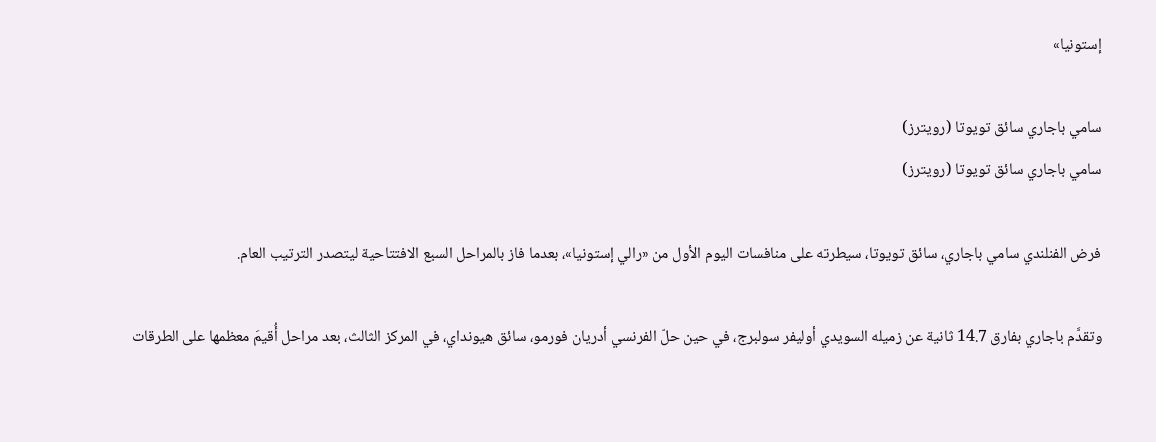إستونيا»

سامي باجاري سائق تويوتا (رويترز)
سامي باجاري سائق تويوتا (رويترز)

فرض الفنلندي سامي باجاري، سائق تويوتا، سيطرته على منافسات اليوم الأول من «رالي إستونيا»، بعدما فاز بالمراحل السبع الافتتاحية ليتصدر الترتيب العام.

وتقدَّم باجاري بفارق 14.7 ثانية عن زميله السويدي أوليفر سولبرج، في حين حلّ الفرنسي أدريان فورمو، سائق هيونداي، في المركز الثالث، بعد مراحل أُقيمَ معظمها على الطرقات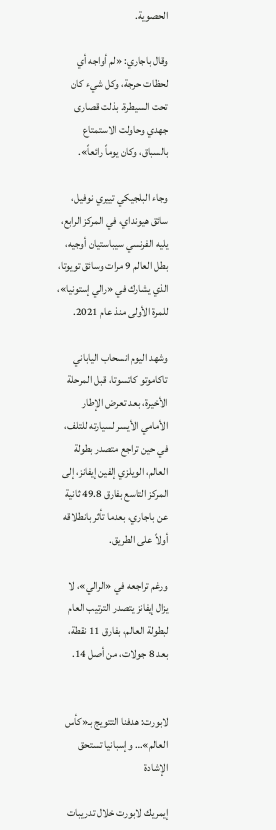الحصوية.

وقال باجاري: «لم أواجه أي لحظات حرجة، وكل شيء كان تحت السيطرة. بذلت قصارى جهدي وحاولت الاستمتاع بالسباق، وكان يوماً رائعاً».

وجاء البلجيكي تييري نوفيل، سائق هيونداي، في المركز الرابع، يليه الفرنسي سيباستيان أوجيه، بطل العالم 9 مرات وسائق تويوتا، الذي يشارك في «رالي إستونيا»، للمرة الأولى منذ عام 2021.

وشهد اليوم انسحاب الياباني تاكاموتو كاتسوتا، قبل المرحلة الأخيرة، بعد تعرض الإطار الأمامي الأيسر لسيارته للتلف، في حين تراجع متصدر بطولة العالم، الويلزي إلفين إيفانز، إلى المركز التاسع بفارق 49.8 ثانية عن باجاري، بعدما تأثر بانطلاقه أولاً على الطريق.

ورغم تراجعه في «الرالي»، لا يزال إيفانز يتصدر الترتيب العام لبطولة العالم، بفارق 11 نقطة، بعد 8 جولات، من أصل 14.


لابورت: هدفنا التتويج بـ«كأس العالم»… وإسبانيا تستحق الإشادة

إيمريك لابورت خلال تدريبات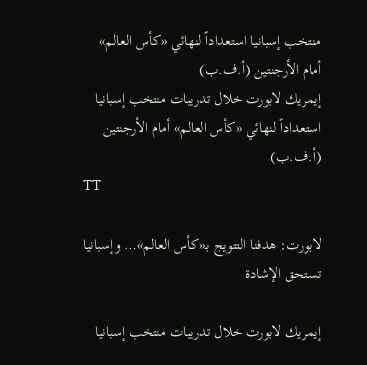منتخب إسبانيا استعداداً لنهائي «كأس العالم» أمام الأرجنتين (أ.ف.ب)
إيمريك لابورت خلال تدريبات منتخب إسبانيا استعداداً لنهائي «كأس العالم» أمام الأرجنتين (أ.ف.ب)
TT

لابورت: هدفنا التتويج بـ«كأس العالم»… وإسبانيا تستحق الإشادة

إيمريك لابورت خلال تدريبات منتخب إسبانيا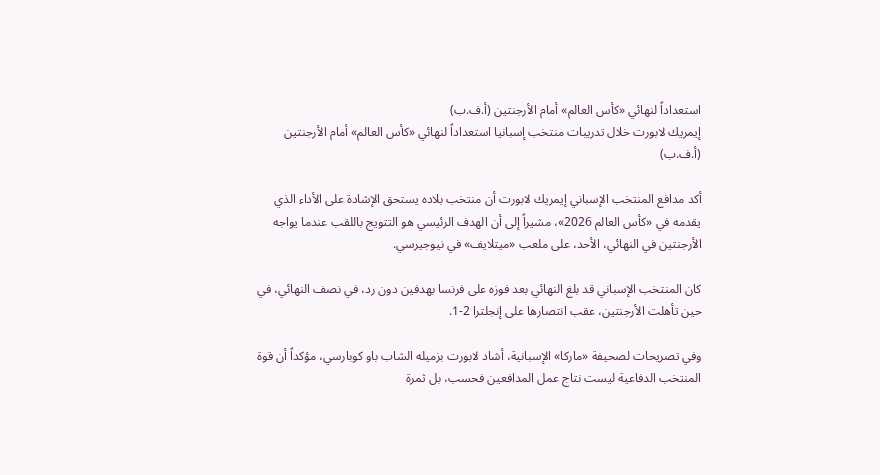استعداداً لنهائي «كأس العالم» أمام الأرجنتين (أ.ف.ب)
إيمريك لابورت خلال تدريبات منتخب إسبانيا استعداداً لنهائي «كأس العالم» أمام الأرجنتين (أ.ف.ب)

أكد مدافع المنتخب الإسباني إيمريك لابورت أن منتخب بلاده يستحق الإشادة على الأداء الذي يقدمه في «كأس العالم 2026»، مشيراً إلى أن الهدف الرئيسي هو التتويج باللقب عندما يواجه الأرجنتين في النهائي، الأحد، على ملعب «ميتلايف» في نيوجيرسي.

كان المنتخب الإسباني قد بلغ النهائي بعد فوزه على فرنسا بهدفين دون رد، في نصف النهائي، في حين تأهلت الأرجنتين، عقب انتصارها على إنجلترا 2-1.

وفي تصريحات لصحيفة «ماركا» الإسبانية، أشاد لابورت بزميله الشاب باو كوبارسي، مؤكداً أن قوة المنتخب الدفاعية ليست نتاج عمل المدافعين فحسب، بل ثمرة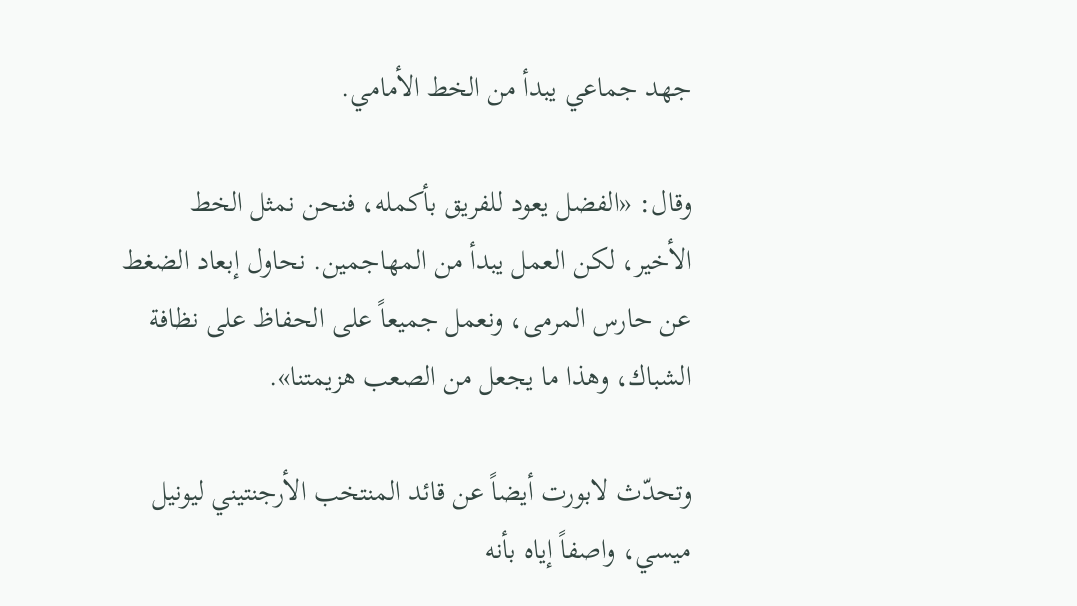جهد جماعي يبدأ من الخط الأمامي.

وقال: «الفضل يعود للفريق بأكمله، فنحن نمثل الخط الأخير، لكن العمل يبدأ من المهاجمين. نحاول إبعاد الضغط عن حارس المرمى، ونعمل جميعاً على الحفاظ على نظافة الشباك، وهذا ما يجعل من الصعب هزيمتنا».

وتحدّث لابورت أيضاً عن قائد المنتخب الأرجنتيني ليونيل ميسي، واصفاً إياه بأنه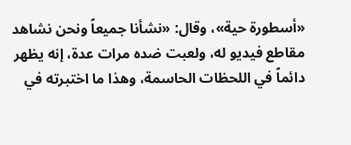«أسطورة حية»، وقال: «نشأنا جميعاً ونحن نشاهد مقاطع فيديو له، ولعبت ضده مرات عدة، إنه يظهر دائماً في اللحظات الحاسمة، وهذا ما اختبرته في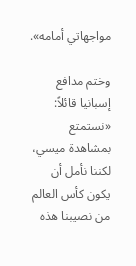مواجهاتي أمامه».

وختم مدافع إسبانيا قائلاً: «نستمتع بمشاهدة ميسي، لكننا نأمل أن يكون كأس العالم من نصيبنا هذه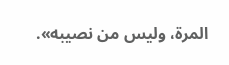المرة، وليس من نصيبه».